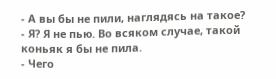- А вы бы не пили, наглядясь на такое?
- Я? Я не пью. Во всяком случае, такой коньяк я бы не пила.
- Чего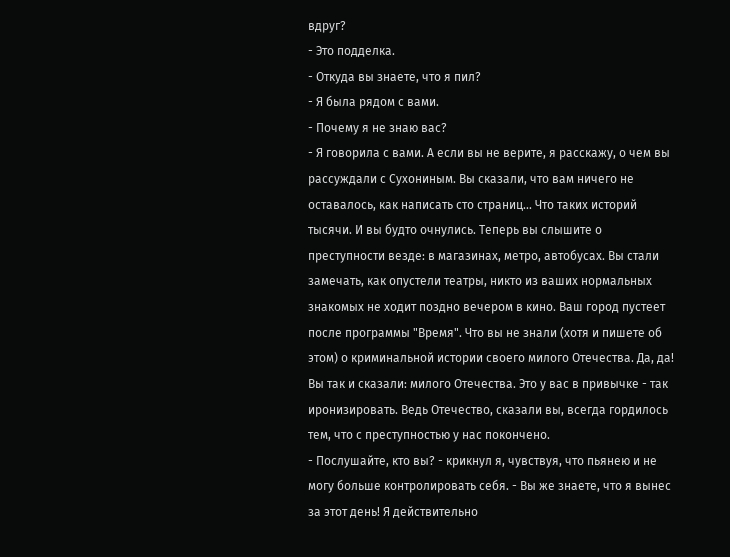вдруг?
- Это подделка.
- Откуда вы знаете, что я пил?
- Я была рядом с вами.
- Почему я не знаю вас?
- Я говорила с вами. А если вы не верите, я расскажу, о чем вы рассуждали с Сухониным. Вы сказали, что вам ничего не оставалось, как написать сто страниц... Что таких историй тысячи. И вы будто очнулись. Теперь вы слышите о преступности везде: в магазинах, метро, автобусах. Вы стали замечать, как опустели театры, никто из ваших нормальных знакомых не ходит поздно вечером в кино. Ваш город пустеет после программы "Время". Что вы не знали (хотя и пишете об этом) о криминальной истории своего милого Отечества. Да, да! Вы так и сказали: милого Отечества. Это у вас в привычке - так иронизировать. Ведь Отечество, сказали вы, всегда гордилось тем, что с преступностью у нас покончено.
- Послушайте, кто вы? - крикнул я, чувствуя, что пьянею и не могу больше контролировать себя. - Вы же знаете, что я вынес за этот день! Я действительно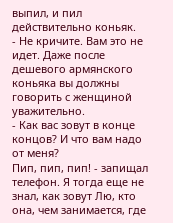выпил, и пил действительно коньяк.
- Не кричите. Вам это не идет. Даже после дешевого армянского коньяка вы должны говорить с женщиной уважительно.
- Как вас зовут в конце концов? И что вам надо от меня?
Пип, пип, пип! - запищал телефон. Я тогда еще не знал, как зовут Лю, кто она, чем занимается, где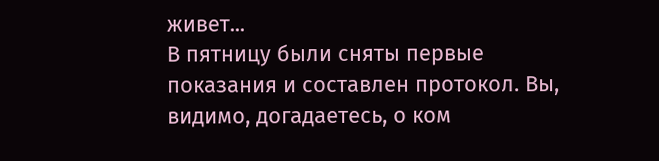живет...
В пятницу были сняты первые показания и составлен протокол. Вы, видимо, догадаетесь, о ком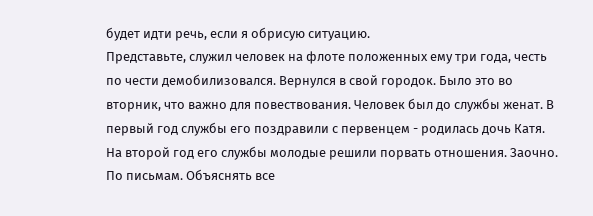будет идти речь, если я обрисую ситуацию.
Представьте, служил человек на флоте положенных ему три года, честь по чести демобилизовался. Вернулся в свой городок. Было это во вторник, что важно для повествования. Человек был до службы женат. В первый год службы его поздравили с первенцем - родилась дочь Катя. На второй год его службы молодые решили порвать отношения. Заочно. По письмам. Объяснять все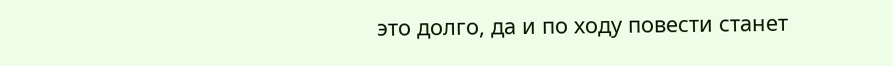это долго, да и по ходу повести станет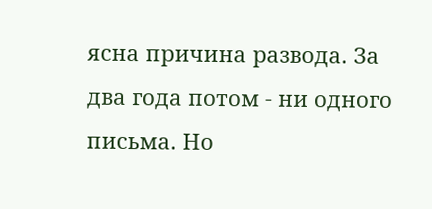ясна причина развода. За два года потом - ни одного письма. Но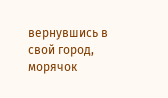вернувшись в свой город, морячок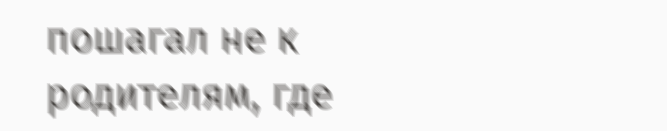пошагал не к родителям, где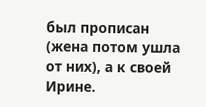был прописан (жена потом ушла от них), а к своей Ирине.